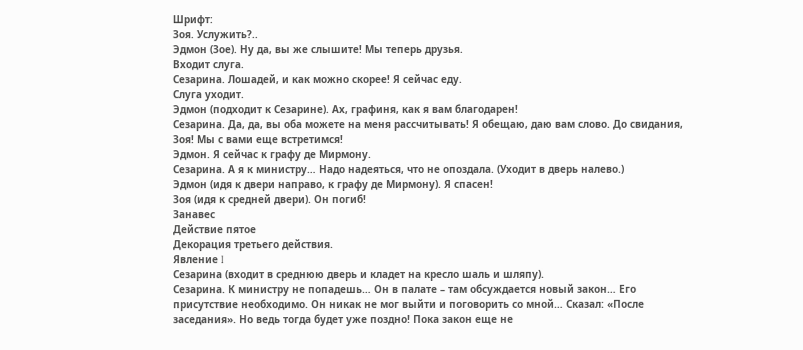Шрифт:
Зоя. Услужить?..
Эдмон (Зое). Ну да, вы же слышите! Мы теперь друзья.
Входит слуга.
Сезарина. Лошадей, и как можно скорее! Я сейчас еду.
Слуга уходит.
Эдмон (подходит к Сезарине). Ах, графиня, как я вам благодарен!
Сезарина. Да, да, вы оба можете на меня рассчитывать! Я обещаю, даю вам слово. До свидания, Зоя! Мы с вами еще встретимся!
Эдмон. Я сейчас к графу де Мирмону.
Сезарина. А я к министру… Надо надеяться, что не опоздала. (Уходит в дверь налево.)
Эдмон (идя к двери направо, к графу де Мирмону). Я спасен!
Зоя (идя к средней двери). Он погиб!
Занавес
Действие пятое
Декорация третьего действия.
Явление I
Сезарина (входит в среднюю дверь и кладет на кресло шаль и шляпу).
Сезарина. К министру не попадешь… Он в палате – там обсуждается новый закон… Его присутствие необходимо. Он никак не мог выйти и поговорить со мной… Сказал: «После заседания». Но ведь тогда будет уже поздно! Пока закон еще не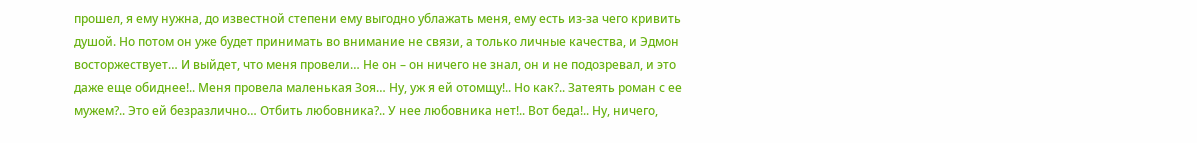прошел, я ему нужна, до известной степени ему выгодно ублажать меня, ему есть из-за чего кривить душой. Но потом он уже будет принимать во внимание не связи, а только личные качества, и Эдмон восторжествует… И выйдет, что меня провели… Не он – он ничего не знал, он и не подозревал, и это даже еще обиднее!.. Меня провела маленькая Зоя… Ну, уж я ей отомщу!.. Но как?.. Затеять роман с ее мужем?.. Это ей безразлично… Отбить любовника?.. У нее любовника нет!.. Вот беда!.. Ну, ничего,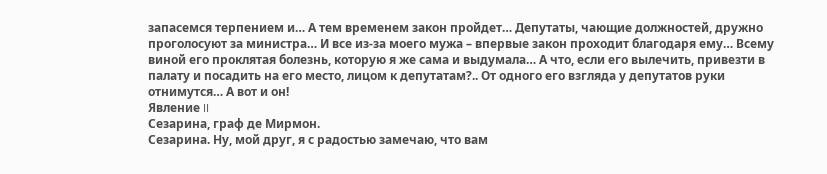запасемся терпением и… А тем временем закон пройдет… Депутаты, чающие должностей, дружно проголосуют за министра… И все из-за моего мужа – впервые закон проходит благодаря ему… Всему виной его проклятая болезнь, которую я же сама и выдумала… А что, если его вылечить, привезти в палату и посадить на его место, лицом к депутатам?.. От одного его взгляда у депутатов руки отнимутся… А вот и он!
Явление II
Сезарина, граф де Мирмон.
Сезарина. Ну, мой друг, я с радостью замечаю, что вам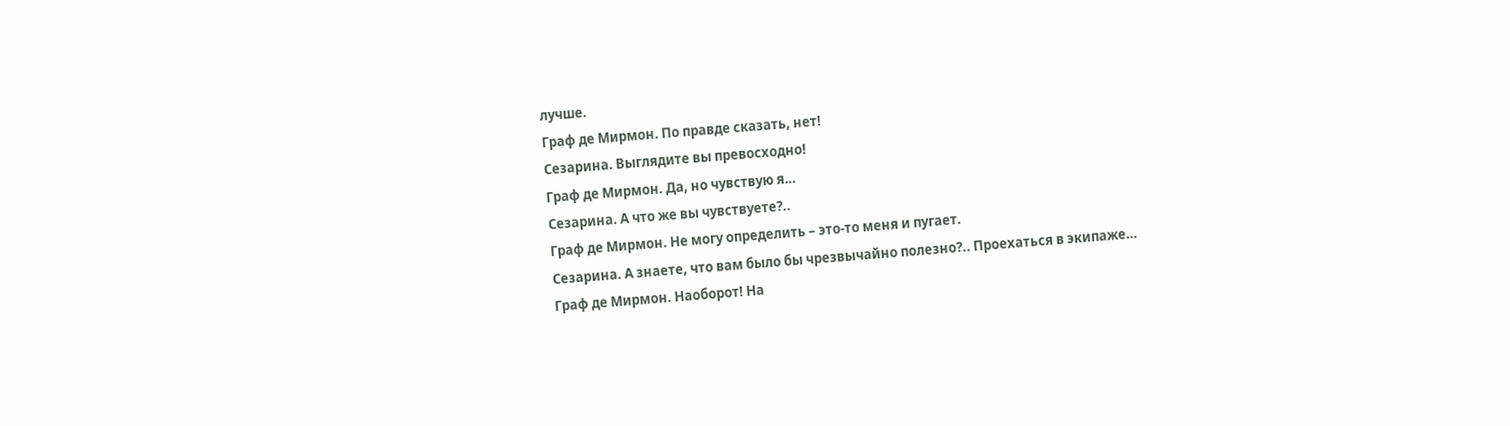лучше.
Граф де Мирмон. По правде сказать, нет!
Сезарина. Выглядите вы превосходно!
Граф де Мирмон. Да, но чувствую я…
Сезарина. А что же вы чувствуете?..
Граф де Мирмон. Не могу определить – это-то меня и пугает.
Сезарина. А знаете, что вам было бы чрезвычайно полезно?.. Проехаться в экипаже…
Граф де Мирмон. Наоборот! На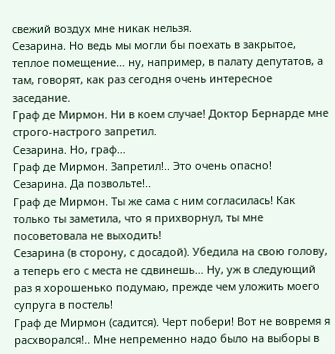свежий воздух мне никак нельзя.
Сезарина. Но ведь мы могли бы поехать в закрытое, теплое помещение… ну, например, в палату депутатов, а там, говорят, как раз сегодня очень интересное заседание.
Граф де Мирмон. Ни в коем случае! Доктор Бернарде мне строго-настрого запретил.
Сезарина. Но, граф…
Граф де Мирмон. Запретил!.. Это очень опасно!
Сезарина. Да позвольте!..
Граф де Мирмон. Ты же сама с ним согласилась! Как только ты заметила, что я прихворнул, ты мне посоветовала не выходить!
Сезарина (в сторону, с досадой). Убедила на свою голову, а теперь его с места не сдвинешь… Ну, уж в следующий раз я хорошенько подумаю, прежде чем уложить моего супруга в постель!
Граф де Мирмон (садится). Черт побери! Вот не вовремя я расхворался!.. Мне непременно надо было на выборы в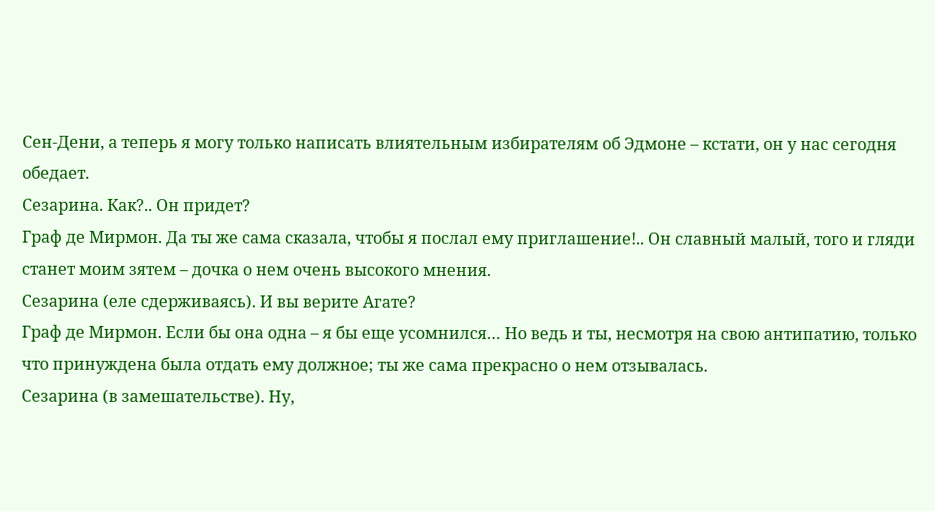Сен-Дени, а теперь я могу только написать влиятельным избирателям об Эдмоне – кстати, он у нас сегодня обедает.
Сезарина. Как?.. Он придет?
Граф де Мирмон. Да ты же сама сказала, чтобы я послал ему приглашение!.. Он славный малый, того и гляди станет моим зятем – дочка о нем очень высокого мнения.
Сезарина (еле сдерживаясь). И вы верите Агате?
Граф де Мирмон. Если бы она одна – я бы еще усомнился… Но ведь и ты, несмотря на свою антипатию, только что принуждена была отдать ему должное; ты же сама прекрасно о нем отзывалась.
Сезарина (в замешательстве). Ну,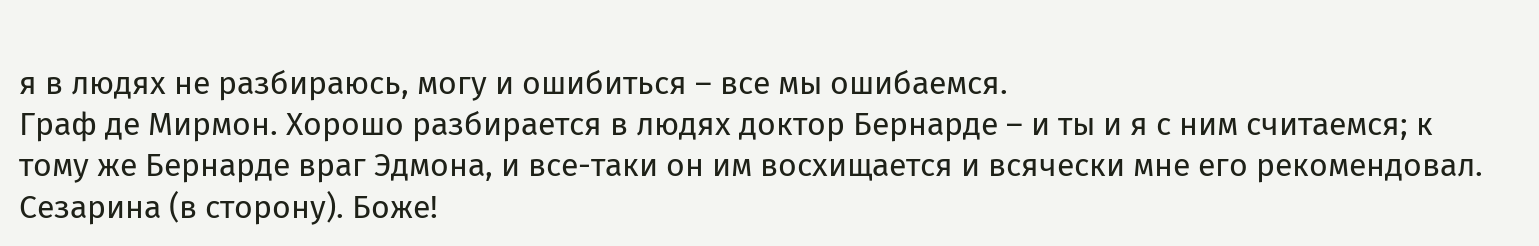я в людях не разбираюсь, могу и ошибиться – все мы ошибаемся.
Граф де Мирмон. Хорошо разбирается в людях доктор Бернарде – и ты и я с ним считаемся; к тому же Бернарде враг Эдмона, и все-таки он им восхищается и всячески мне его рекомендовал.
Сезарина (в сторону). Боже!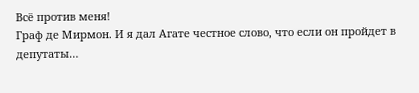Всё против меня!
Граф де Мирмон. И я дал Агате честное слово, что если он пройдет в депутаты…